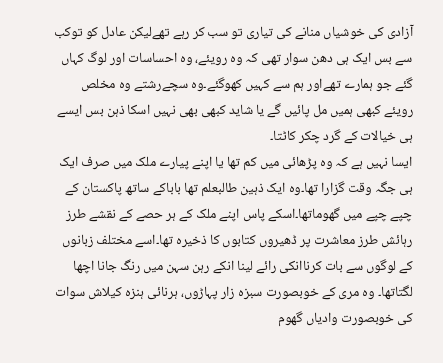آزادی کی خوشیاں منانے کی تیاری تو سب کر رہے تھےلیکن عادل کو توکب سے بس ایک ہی دھن سوار تھی کہ وہ رویئے، وہ احساسات اور لوگ کہاں گئے جو ہمارے تھےاور ہم سے کہیں کھوگئے۔وہ سچےرشتے وہ مخلص رویئے کبھی ہمیں مل پائیں گے یا شاید کبھی بھی نہیں اسکا ذہن بس ایسے ہی خیالات کے گرد چکر کاٹتا۔
ایسا نہیں ہے کہ وہ پڑھائی میں کم تھا یا اپنے پیارے ملک میں صرف ایک ہی جگہ وقت گزارا تھا۔وہ ایک ذہین طالبعلم تھا باباکے ساتھ پاکستان کے چپے چپے میں گھوماتھا۔اسکے پاس اپنے ملک کے ہر حصے کے نقشے طرز رہائش طرز معاشرت پر ڈھیروں کتابوں کا ذخیرہ تھا۔اسے مختلف زبانوں کے لوگوں سے بات کرناانکی رائے لینا انکے رہن سہن میں رنگ جانا اچھا لگتاتھا۔ وہ مری کے خوبصورت سبزہ زار پہاڑوں، ہرنائی ہنزہ کیلاش سوات کی خوبصورت وادیاں گھوم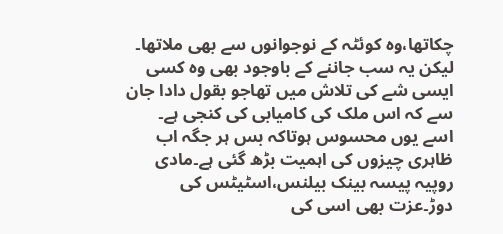چکاتھا،وہ کوئٹہ کے نوجوانوں سے بھی ملاتھا۔ لیکن یہ سب جاننے کے باوجود بھی وہ کسی ایسی شے کی تلاش میں تھاجو بقول دادا جان سے کہ اس ملک کی کامیابی کی کنجی ہے۔
اسے یوں محسوس ہوتاکہ بس ہر جگہ اب ظاہری چیزوں کی اہمیت بڑھ گئی ہے۔مادی روپیہ پیسہ بینک بیلنس،اسٹیٹس کی دوڑ۔عزت بھی اسی کی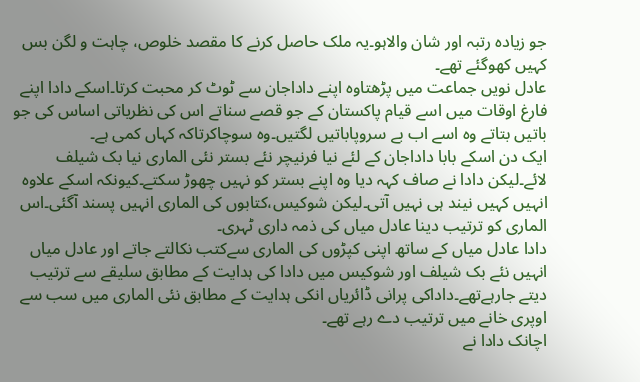جو زیادہ رتبہ اور شان والاہو۔یہ ملک حاصل کرنے کا مقصد خلوص، چاہت و لگن بس کہیں کھوگئے تھے۔
عادل نویں جماعت میں پڑھتاوہ اپنے داداجان سے ٹوٹ کر محبت کرتا۔اسکے دادا اپنے فارغ اوقات میں اسے قیام پاکستان کے جو قصے سناتے اس کی نظریاتی اساس کی جو باتیں بتاتے وہ اسے اب بے سروپاباتیں لگتیں۔وہ سوچاکرتاکہ کہاں کمی ہے۔
ایک دن اسکے بابا داداجان کے لئے نیا فرنیچر نئے بستر نئی الماری نیا بک شیلف لائے۔لیکن دادا نے صاف کہہ دیا وہ اپنے بستر کو نہیں چھوڑ سکتے۔کیونکہ اسکے علاوہ انہیں کہیں نیند ہی نہیں آتی۔لیکن شوکیس،کتابوں کی الماری انہیں پسند آگئی۔اس الماری کو ترتیب دینا عادل میاں کی ذمہ داری ٹہری۔
دادا عادل میاں کے ساتھ اپنی کپڑوں کی الماری سےکتب نکالتے جاتے اور عادل میاں انہیں نئے بک شیلف اور شوکیس میں دادا کی ہدایت کے مطابق سلیقے سے ترتیب دیتے جارہےتھے۔داداکی پرانی ڈائریاں انکی ہدایت کے مطابق نئی الماری میں سب سے اوپری خانے میں ترتیب دے رہے تھے۔
اچانک دادا نے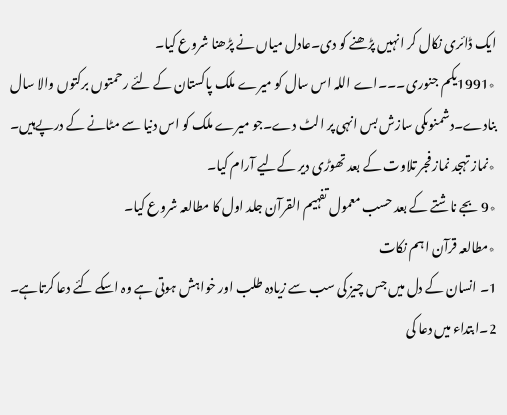ایک ڈائری نکال کر انہیں پڑھنے کو دی۔عادل میاں نے پڑھنا شروع کیا۔
٭1991یکم جنوری۔۔۔اے اللہ اس سال کو میرے ملک پاکستان کے لئے رحمتوں برکتوں والا سال بنادے۔دشمنوںکی سازش بس انہی پر الٹ دے۔جو میرے ملک کو اس دنیا سے مٹانے کے درپےہیں۔
٭نماز تہجد نماز فجر تلاوت کے بعد تھوڑی دیر کےلیے آرام کیا۔
٭9 بجے ناشتے کے بعد حسب معمول تفہیم القرآن جلد اول کا مطالعہ شروع کیا۔
٭مطالعہ قرآن اہم نکات
1۔ انسان کے دل میں جس چیز کی سب سے زیادہ طلب اور خواہش ہوتی ہے وہ اسکے کئے دعا کرتاہے۔
2۔ابتداء میں دعا کی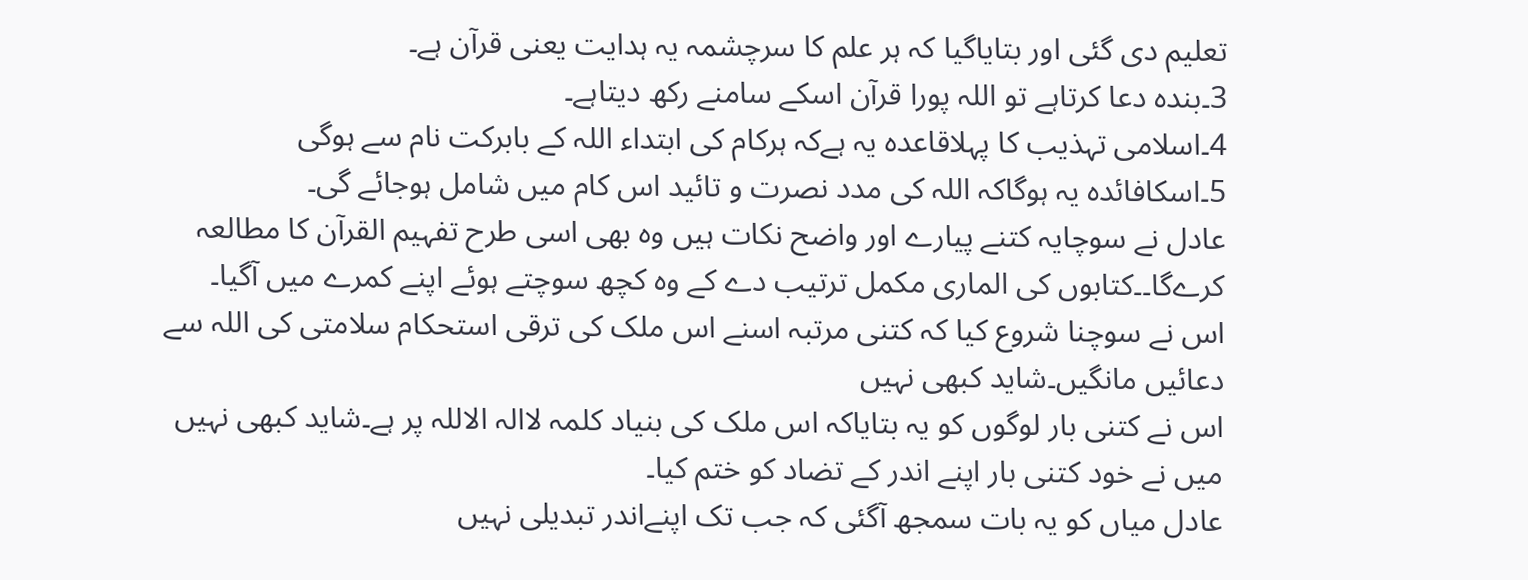تعلیم دی گئی اور بتایاگیا کہ ہر علم کا سرچشمہ یہ ہدایت یعنی قرآن ہے۔
3۔بندہ دعا کرتاہے تو اللہ پورا قرآن اسکے سامنے رکھ دیتاہے۔
4۔اسلامی تہذیب کا پہلاقاعدہ یہ ہےکہ ہرکام کی ابتداء اللہ کے بابرکت نام سے ہوگی
5۔اسکافائدہ یہ ہوگاکہ اللہ کی مدد نصرت و تائید اس کام میں شامل ہوجائے گی۔
عادل نے سوچایہ کتنے پیارے اور واضح نکات ہیں وہ بھی اسی طرح تفہیم القرآن کا مطالعہ کرےگا۔۔کتابوں کی الماری مکمل ترتیب دے کے وہ کچھ سوچتے ہوئے اپنے کمرے میں آگیا۔
اس نے سوچنا شروع کیا کہ کتنی مرتبہ اسنے اس ملک کی ترقی استحکام سلامتی کی اللہ سے دعائیں مانگیں۔شاید کبھی نہیں
اس نے کتنی بار لوگوں کو یہ بتایاکہ اس ملک کی بنیاد کلمہ لاالہ الاللہ پر ہے۔شاید کبھی نہیں
میں نے خود کتنی بار اپنے اندر کے تضاد کو ختم کیا۔
عادل میاں کو یہ بات سمجھ آگئی کہ جب تک اپنےاندر تبدیلی نہیں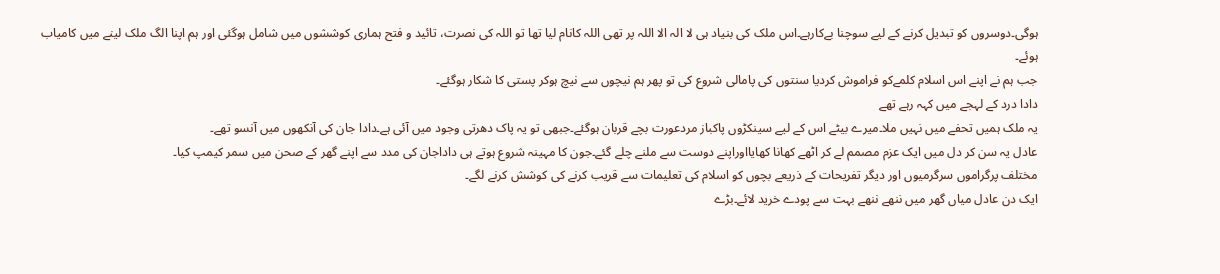ہوگی۔دوسروں کو تبدیل کرنے کے لیے سوچنا بےکارہے۔اس ملک کی بنیاد ہی لا الہ الا اللہ پر تھی اللہ کانام لیا تھا تو اللہ کی نصرت، تائید و فتح ہماری کوششوں میں شامل ہوگئی اور ہم اپنا الگ ملک لینے میں کامیاب ہوئے۔
جب ہم نے اپنے اس اسلام کلمےکو فراموش کردیا سنتوں کی پامالی شروع کی تو پھر ہم نیچوں سے نیچ ہوکر پستی کا شکار ہوگئے۔
دادا درد کے لہجے میں کہہ رہے تھے
یہ ملک ہمیں تحفے میں نہیں ملا۔میرے بیٹے اس کے لیے سینکڑوں پاکباز مردعورت بچے قربان ہوگئے۔جبھی تو یہ پاک دھرتی وجود میں آئی ہے۔دادا جان کی آنکھوں میں آنسو تھے۔
عادل یہ سن کر دل میں ایک عزم مصمم لے کر اٹھے کھانا کھایااوراپنے دوست سے ملنے چلے گئے۔جون کا مہینہ شروع ہوتے ہی داداجان کی مدد سے اپنے گھر کے صحن میں سمر کیمپ کیا۔
مختلف پرگراموں سرگرمیوں اور دیگر تفریحات کے ذریعے بچوں کو اسلام کی تعلیمات سے قریب کرنے کی کوشش کرنے لگے۔
ایک دن عادل میاں گھر میں ننھے ننھے بہت سے پودے خرید لائے۔بڑے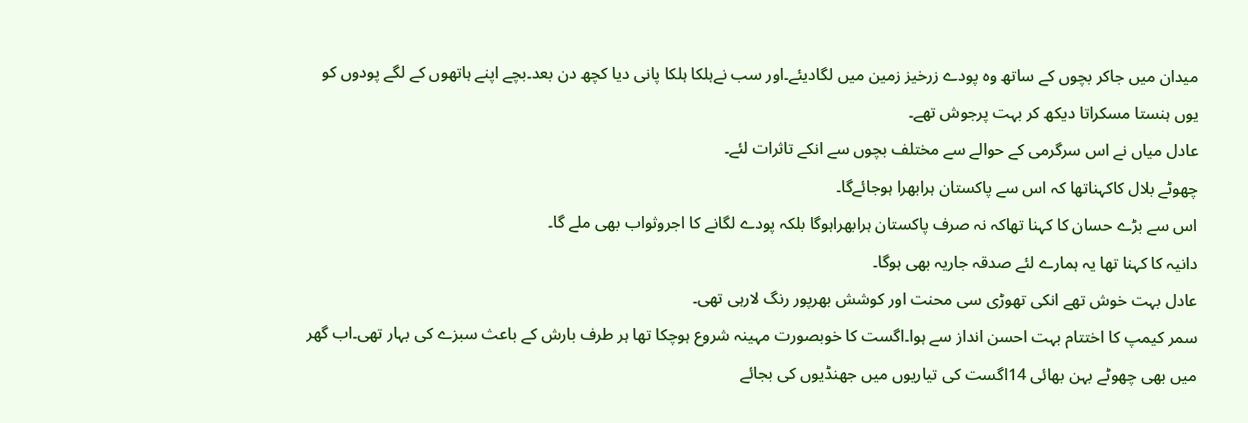میدان میں جاکر بچوں کے ساتھ وہ پودے زرخیز زمین میں لگادیئے۔اور سب نےہلکا ہلکا پانی دیا کچھ دن بعد۔بچے اپنے ہاتھوں کے لگے پودوں کو یوں ہنستا مسکراتا دیکھ کر بہت پرجوش تھے۔
عادل میاں نے اس سرگرمی کے حوالے سے مختلف بچوں سے انکے تاثرات لئے۔
چھوٹے بلال کاکہناتھا کہ اس سے پاکستان ہرابھرا ہوجائےگا۔
اس سے بڑے حسان کا کہنا تھاکہ نہ صرف پاکستان ہرابھراہوگا بلکہ پودے لگانے کا اجروثواب بھی ملے گا۔
دانیہ کا کہنا تھا یہ ہمارے لئے صدقہ جاریہ بھی ہوگا۔
عادل بہت خوش تھے انکی تھوڑی سی محنت اور کوشش بھرپور رنگ لارہی تھی۔
سمر کیمپ کا اختتام بہت احسن انداز سے ہوا۔اگست کا خوبصورت مہینہ شروع ہوچکا تھا ہر طرف بارش کے باعث سبزے کی بہار تھی۔اب گھر میں بھی چھوٹے بہن بھائی 14اگست کی تیاریوں میں جھنڈیوں کی بجائے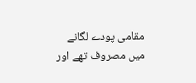مقامی پودے لگانے میں مصروف تھے اور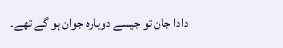دادا جان تو جیسے دوبارہ جوان ہو گے تھے۔